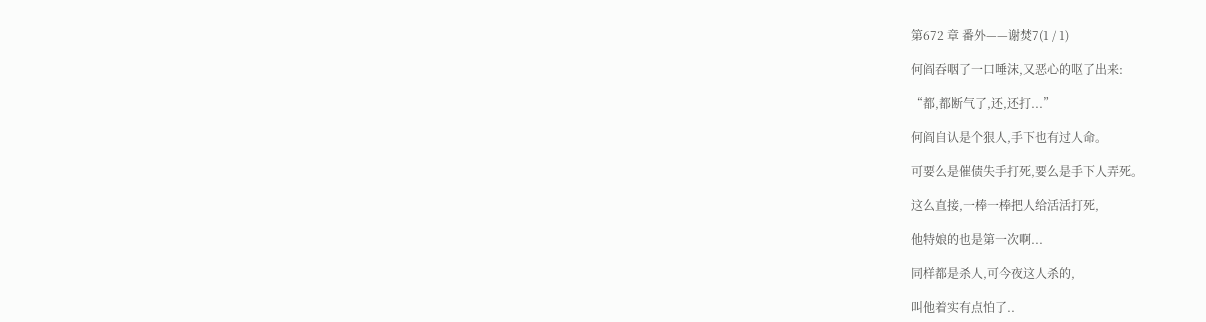第672 章 番外——谢焚7(1 / 1)

何阎吞咽了一口唾沫,又恶心的呕了出来:

“都,都断气了,还,还打...”

何阎自认是个狠人,手下也有过人命。

可要么是催债失手打死,要么是手下人弄死。

这么直接,一棒一棒把人给活活打死,

他特娘的也是第一次啊...

同样都是杀人,可今夜这人杀的,

叫他着实有点怕了..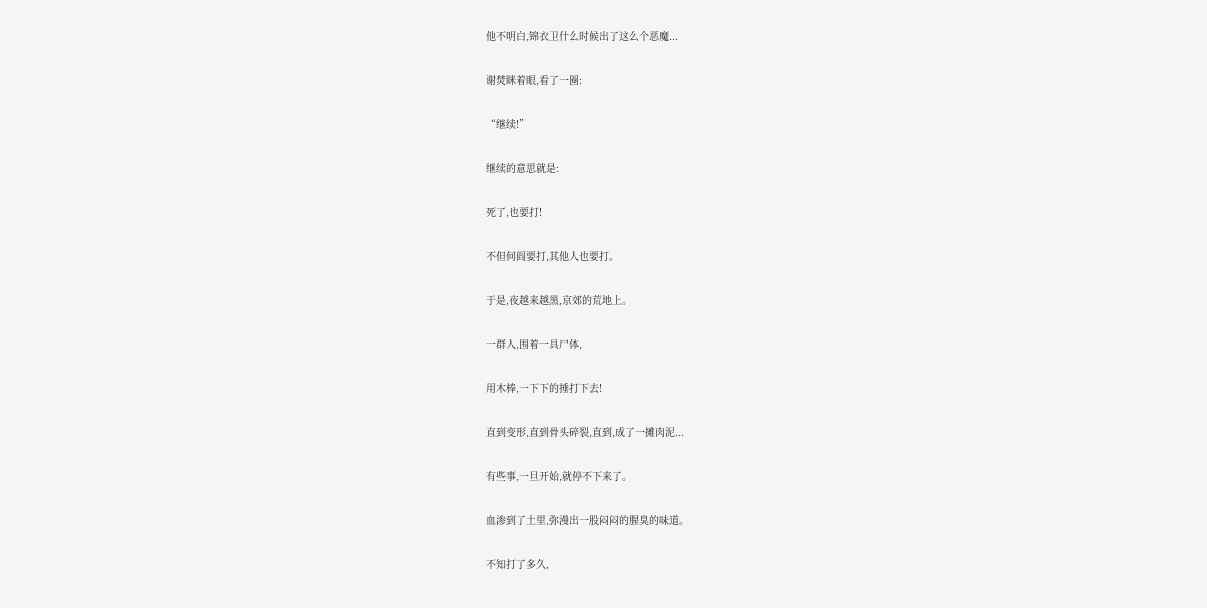他不明白,锦衣卫什么时候出了这么个恶魔...

谢焚眯着眼,看了一圈:

“继续!”

继续的意思就是:

死了,也要打!

不但何阎要打,其他人也要打。

于是,夜越来越黑,京郊的荒地上。

一群人,围着一具尸体,

用木棒,一下下的捶打下去!

直到变形,直到骨头碎裂,直到,成了一摊肉泥...

有些事,一旦开始,就停不下来了。

血渗到了土里,弥漫出一股闷闷的腥臭的味道。

不知打了多久,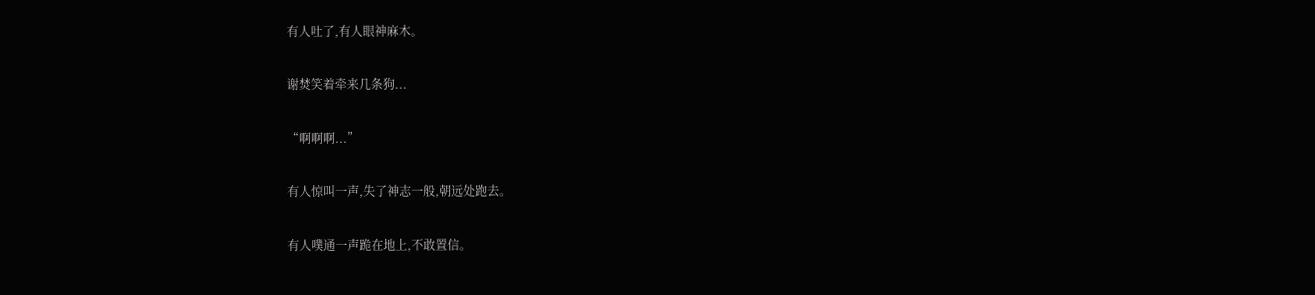有人吐了,有人眼神麻木。

谢焚笑着牵来几条狗...

“啊啊啊...”

有人惊叫一声,失了神志一般,朝远处跑去。

有人噗通一声跪在地上,不敢置信。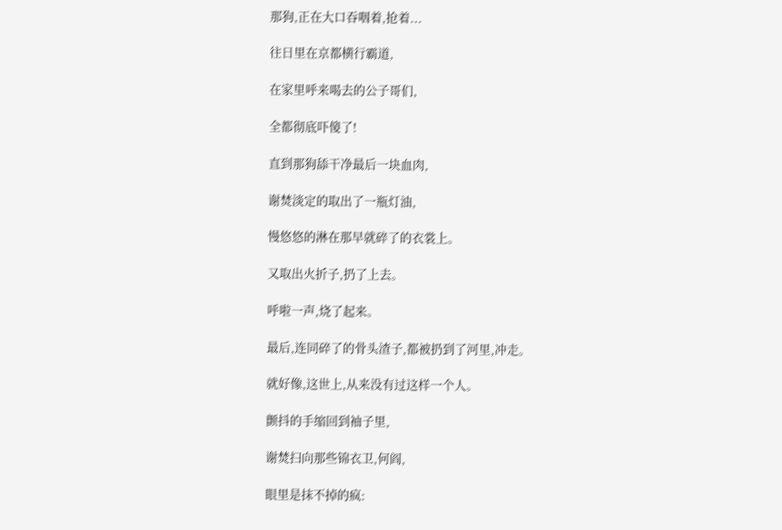那狗,正在大口吞咽着,抢着...

往日里在京都横行霸道,

在家里呼来喝去的公子哥们,

全都彻底吓傻了!

直到那狗舔干净最后一块血肉,

谢焚淡定的取出了一瓶灯油,

慢悠悠的淋在那早就碎了的衣裳上。

又取出火折子,扔了上去。

呼啦一声,烧了起来。

最后,连同碎了的骨头渣子,都被扔到了河里,冲走。

就好像,这世上,从来没有过这样一个人。

颤抖的手缩回到袖子里,

谢焚扫向那些锦衣卫,何阎,

眼里是抹不掉的疯: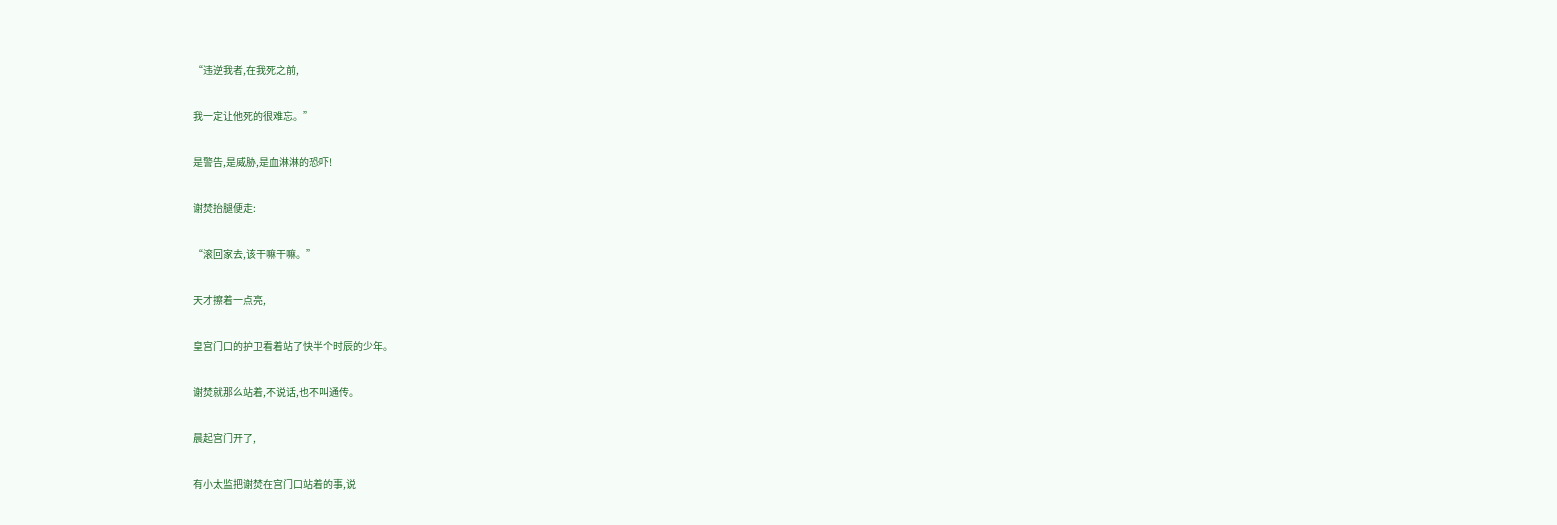“违逆我者,在我死之前,

我一定让他死的很难忘。”

是警告,是威胁,是血淋淋的恐吓!

谢焚抬腿便走:

“滚回家去,该干嘛干嘛。”

天才擦着一点亮,

皇宫门口的护卫看着站了快半个时辰的少年。

谢焚就那么站着,不说话,也不叫通传。

晨起宫门开了,

有小太监把谢焚在宫门口站着的事,说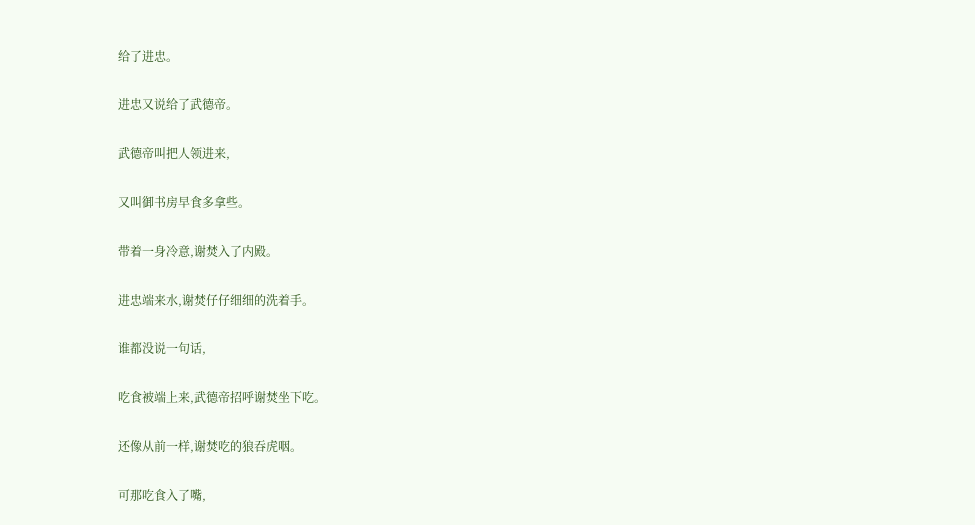给了进忠。

进忠又说给了武德帝。

武德帝叫把人领进来,

又叫御书房早食多拿些。

带着一身冷意,谢焚入了内殿。

进忠端来水,谢焚仔仔细细的洗着手。

谁都没说一句话,

吃食被端上来,武德帝招呼谢焚坐下吃。

还像从前一样,谢焚吃的狼吞虎咽。

可那吃食入了嘴,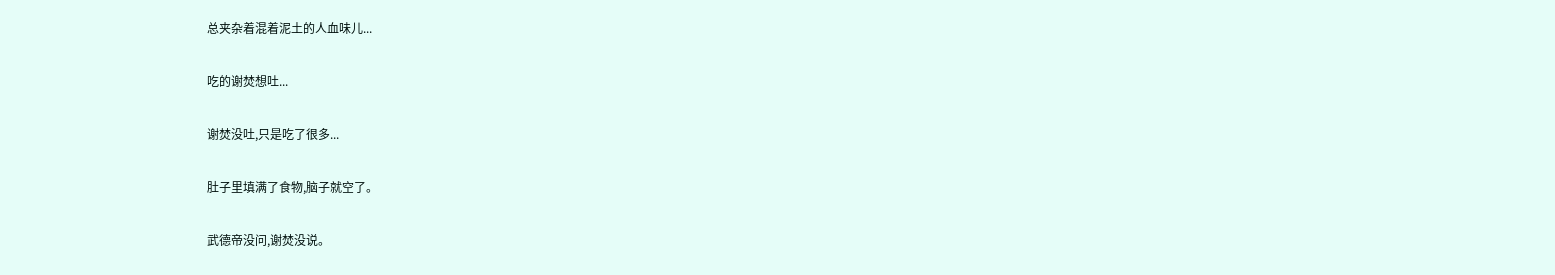总夹杂着混着泥土的人血味儿...

吃的谢焚想吐...

谢焚没吐,只是吃了很多...

肚子里填满了食物,脑子就空了。

武德帝没问,谢焚没说。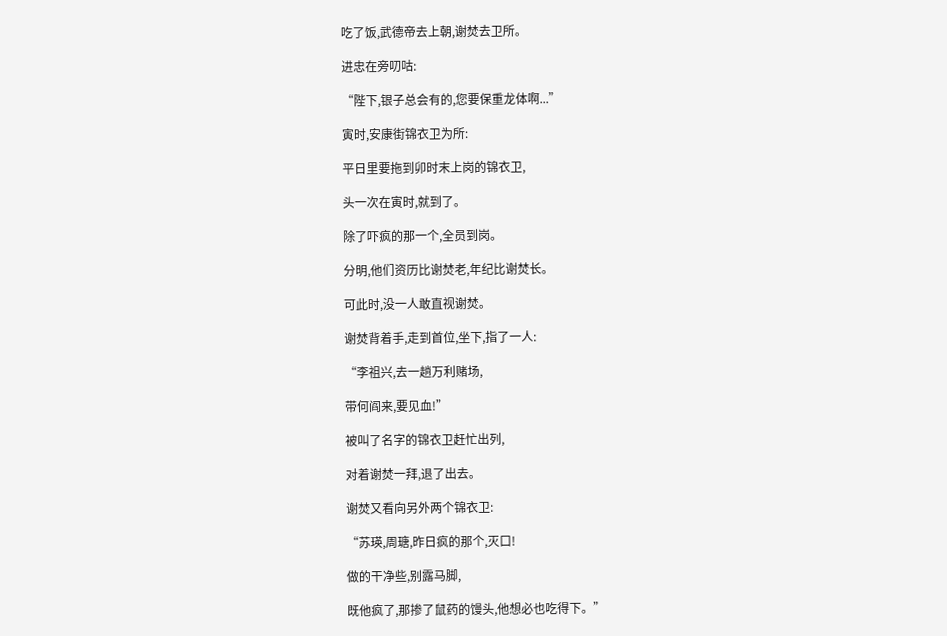吃了饭,武德帝去上朝,谢焚去卫所。

进忠在旁叨咕:

“陛下,银子总会有的,您要保重龙体啊...”

寅时,安康街锦衣卫为所:

平日里要拖到卯时末上岗的锦衣卫,

头一次在寅时,就到了。

除了吓疯的那一个,全员到岗。

分明,他们资历比谢焚老,年纪比谢焚长。

可此时,没一人敢直视谢焚。

谢焚背着手,走到首位,坐下,指了一人:

“李祖兴,去一趟万利赌场,

带何阎来,要见血!”

被叫了名字的锦衣卫赶忙出列,

对着谢焚一拜,退了出去。

谢焚又看向另外两个锦衣卫:

“苏瑛,周瑭,昨日疯的那个,灭口!

做的干净些,别露马脚,

既他疯了,那掺了鼠药的馒头,他想必也吃得下。”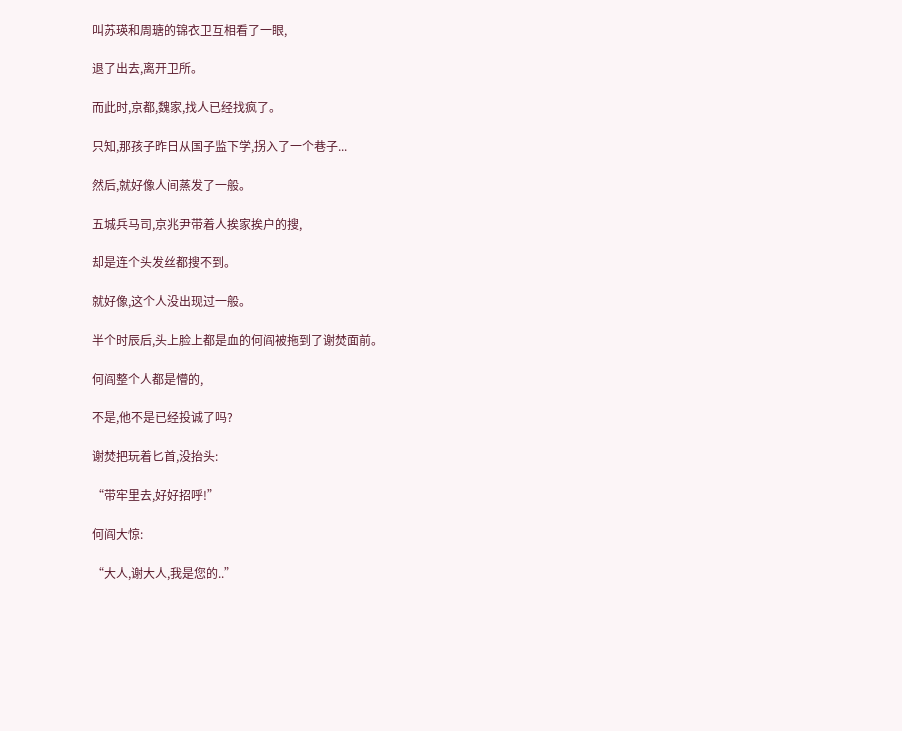叫苏瑛和周瑭的锦衣卫互相看了一眼,

退了出去,离开卫所。

而此时,京都,魏家,找人已经找疯了。

只知,那孩子昨日从国子监下学,拐入了一个巷子...

然后,就好像人间蒸发了一般。

五城兵马司,京兆尹带着人挨家挨户的搜,

却是连个头发丝都搜不到。

就好像,这个人没出现过一般。

半个时辰后,头上脸上都是血的何阎被拖到了谢焚面前。

何阎整个人都是懵的,

不是,他不是已经投诚了吗?

谢焚把玩着匕首,没抬头:

“带牢里去,好好招呼!”

何阎大惊:

“大人,谢大人,我是您的..”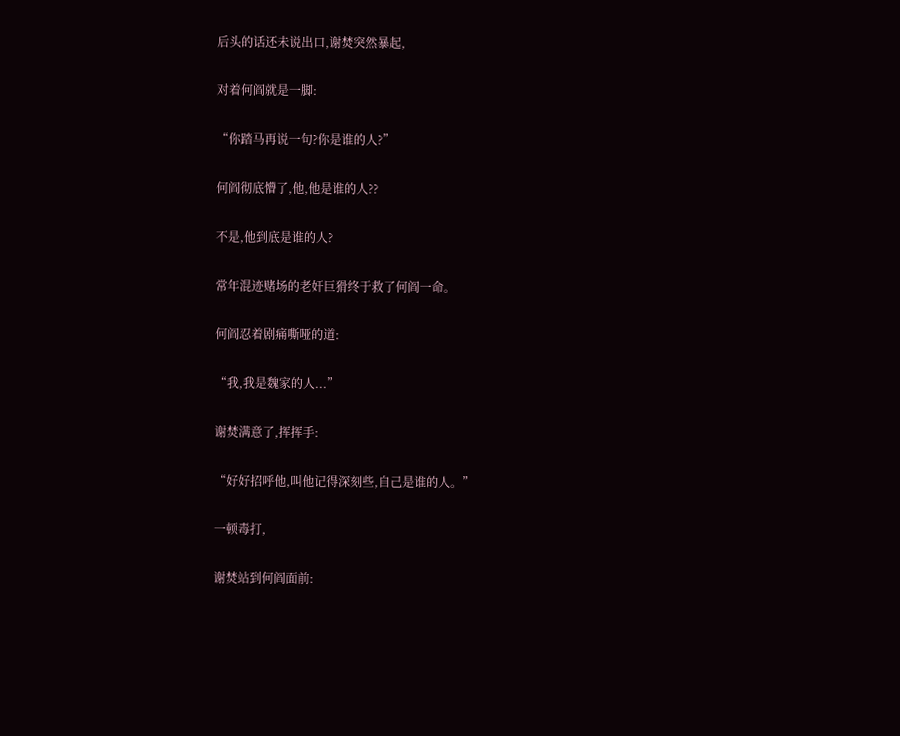后头的话还未说出口,谢焚突然暴起,

对着何阎就是一脚:

“你踏马再说一句?你是谁的人?”

何阎彻底懵了,他,他是谁的人??

不是,他到底是谁的人?

常年混迹赌场的老奸巨猾终于救了何阎一命。

何阎忍着剧痛嘶哑的道:

“我,我是魏家的人...”

谢焚满意了,挥挥手:

“好好招呼他,叫他记得深刻些,自己是谁的人。”

一顿毒打,

谢焚站到何阎面前: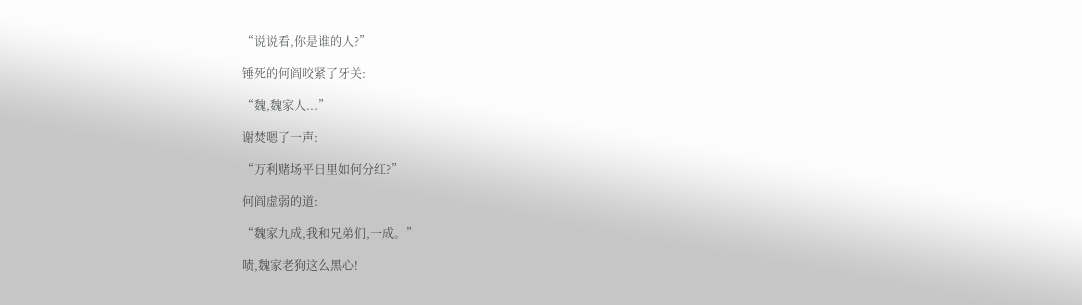“说说看,你是谁的人?”

锤死的何阎咬紧了牙关:

“魏,魏家人...”

谢焚嗯了一声:

“万利赌场平日里如何分红?”

何阎虚弱的道:

“魏家九成,我和兄弟们,一成。”

啧,魏家老狗这么黑心!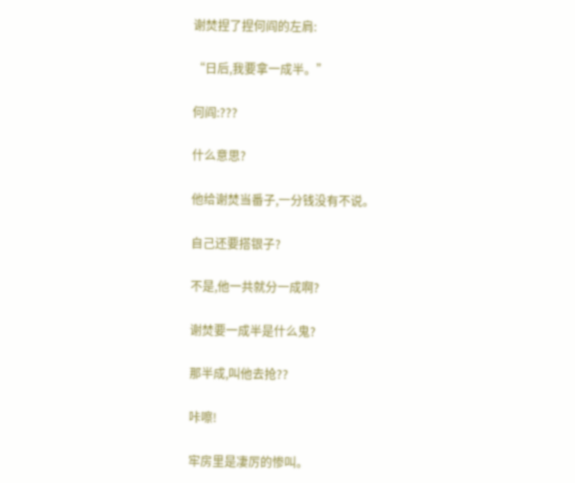谢焚捏了捏何阎的左肩:

“日后,我要拿一成半。”

何阎:???

什么意思?

他给谢焚当番子,一分钱没有不说。

自己还要搭银子?

不是,他一共就分一成啊?

谢焚要一成半是什么鬼?

那半成,叫他去抢??

咔嚓!

牢房里是凄厉的惨叫。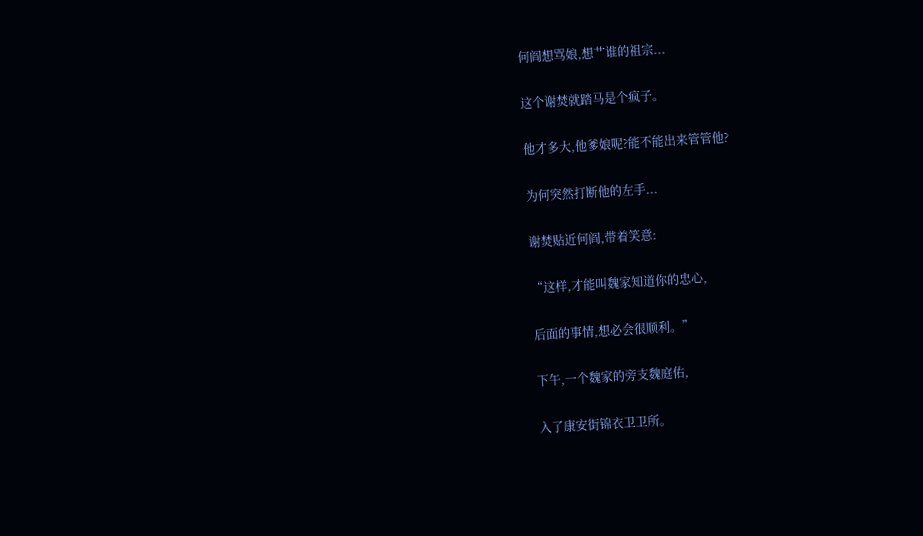何阎想骂娘,想艹谁的祖宗...

这个谢焚就踏马是个疯子。

他才多大,他爹娘呢?能不能出来管管他?

为何突然打断他的左手...

谢焚贴近何阎,带着笑意:

“这样,才能叫魏家知道你的忠心,

后面的事情,想必会很顺利。”

下午,一个魏家的旁支魏庭佑,

入了康安街锦衣卫卫所。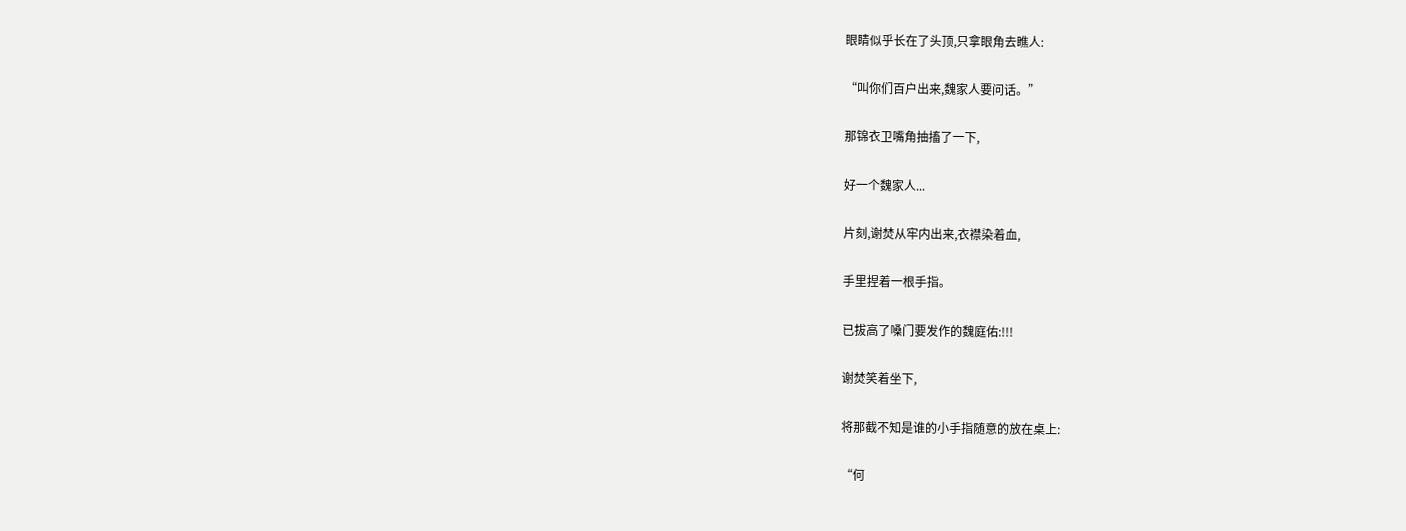眼睛似乎长在了头顶,只拿眼角去瞧人:

“叫你们百户出来,魏家人要问话。”

那锦衣卫嘴角抽搐了一下,

好一个魏家人...

片刻,谢焚从牢内出来,衣襟染着血,

手里捏着一根手指。

已拔高了嗓门要发作的魏庭佑:!!!

谢焚笑着坐下,

将那截不知是谁的小手指随意的放在桌上:

“何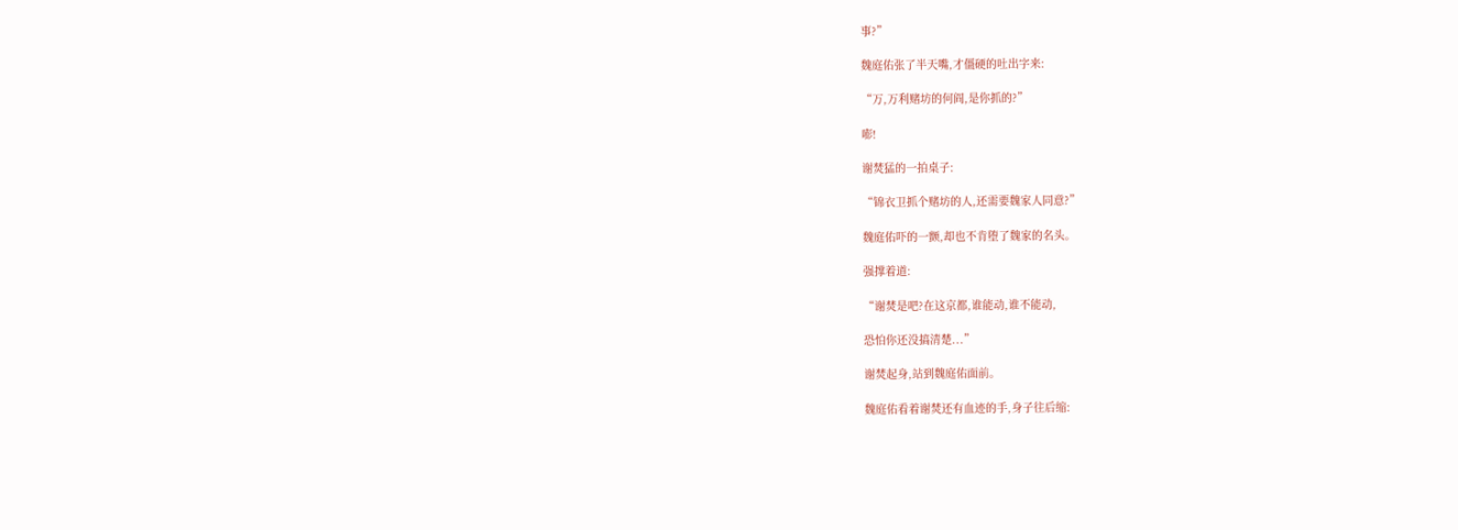事?”

魏庭佑张了半天嘴,才僵硬的吐出字来:

“万,万利赌坊的何阎,是你抓的?”

嘭!

谢焚猛的一拍桌子:

“锦衣卫抓个赌坊的人,还需要魏家人同意?”

魏庭佑吓的一颤,却也不肯堕了魏家的名头。

强撑着道:

“谢焚是吧?在这京都,谁能动,谁不能动,

恐怕你还没搞清楚...”

谢焚起身,站到魏庭佑面前。

魏庭佑看着谢焚还有血迹的手,身子往后缩: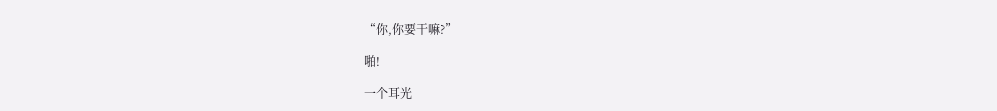“你,你要干嘛?”

啪!

一个耳光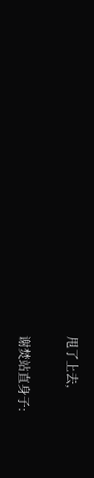甩了上去,

谢焚站直身子: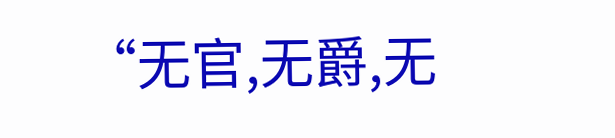“无官,无爵,无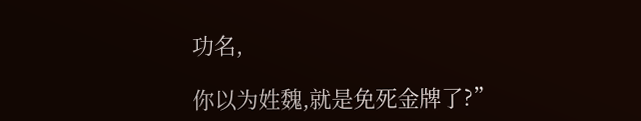功名,

你以为姓魏,就是免死金牌了?”